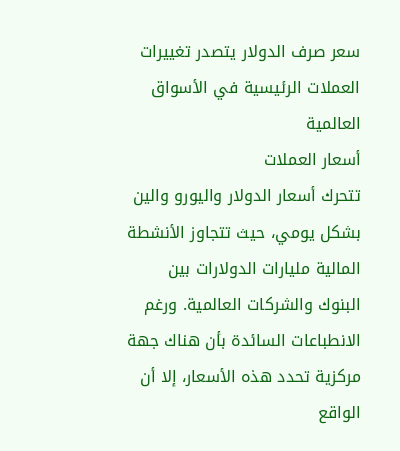سعر صرف الدولار يتصدر تغييرات العملات الرئيسية في الأسواق العالمية
أسعار العملات
تتحرك أسعار الدولار واليورو والين بشكل يومي، حيث تتجاوز الأنشطة المالية مليارات الدولارات بين البنوك والشركات العالمية. ورغم الانطباعات السائدة بأن هناك جهة مركزية تحدد هذه الأسعار، إلا أن الواقع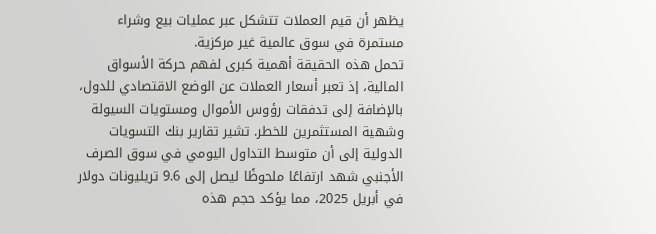يظهر أن قيم العملات تتشكل عبر عمليات بيع وشراء مستمرة في سوق عالمية غير مركزية.
تحمل هذه الحقيقة أهمية كبرى لفهم حركة الأسواق المالية، إذ تعبر أسعار العملات عن الوضع الاقتصادي للدول، بالإضافة إلى تدفقات رؤوس الأموال ومستويات السيولة وشهية المستثمرين للخطر. تشير تقارير بنك التسويات الدولية إلى أن متوسط التداول اليومي في سوق الصرف الأجنبي شهد ارتفاعًا ملحوظًا ليصل إلى 9.6 تريليونات دولار في أبريل 2025، مما يؤكد حجم هذه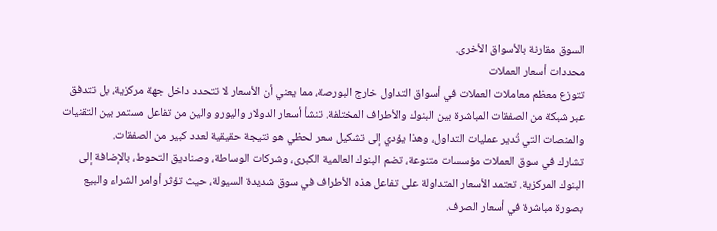السوق مقارنة بالأسواق الأخرى.
محددات أسعار العملات
تتوزع معظم معاملات العملات في أسواق التداول خارج البورصة، مما يعني أن الأسعار لا تتحدد داخل جهة مركزية، بل تتدفق عبر شبكة من الصفقات المباشرة بين البنوك والأطراف المختلفة. تنشأ أسعار الدولار واليورو والين من تفاعل مستمر بين التقنيات والمنصات التي تُدير عمليات التداول، وهذا يؤدي إلى تشكيل سعر لحظي هو نتيجة حقيقية لعدد كبير من الصفقات.
تشارك في سوق العملات مؤسسات متنوعة، تضم البنوك العالمية الكبرى، وشركات الوساطة، وصناديق التحوط، بالإضافة إلى البنوك المركزية. تعتمد الأسعار المتداولة على تفاعل هذه الأطراف في سوق شديدة السيولة، حيث تؤثر أوامر الشراء والبيع بصورة مباشرة في أسعار الصرف.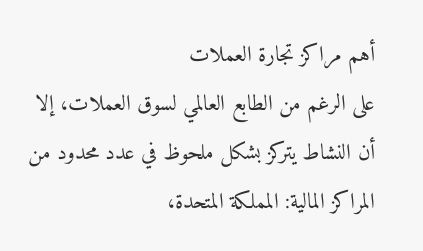أهم مراكز تجارة العملات
على الرغم من الطابع العالمي لسوق العملات، إلا أن النشاط يتركز بشكل ملحوظ في عدد محدود من المراكز المالية: المملكة المتحدة،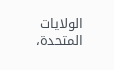الولايات المتحدة،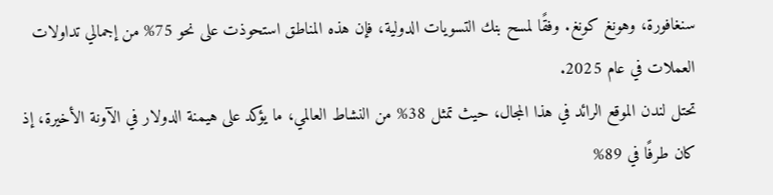سنغافورة، وهونغ كونغ. وفقًا لمسح بنك التسويات الدولية، فإن هذه المناطق استحوذت على نحو 75% من إجمالي تداولات العملات في عام 2025.
تحتل لندن الموقع الرائد في هذا المجال، حيث تمثل 38% من النشاط العالمي، ما يؤكد على هيمنة الدولار في الآونة الأخيرة، إذ كان طرفًا في 89%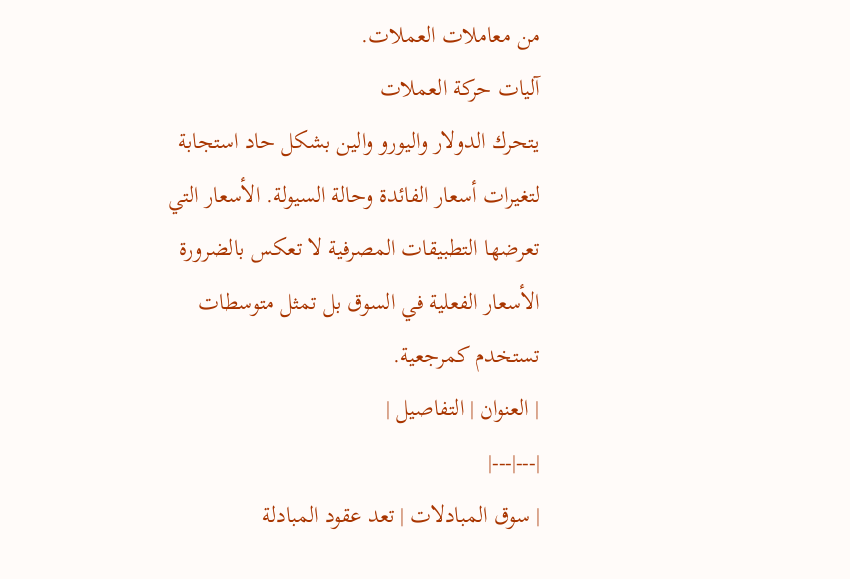من معاملات العملات.
آليات حركة العملات
يتحرك الدولار واليورو والين بشكل حاد استجابة لتغيرات أسعار الفائدة وحالة السيولة. الأسعار التي تعرضها التطبيقات المصرفية لا تعكس بالضرورة الأسعار الفعلية في السوق بل تمثل متوسطات تستخدم كمرجعية.
| العنوان | التفاصيل |
|---|---|
| سوق المبادلات | تعد عقود المبادلة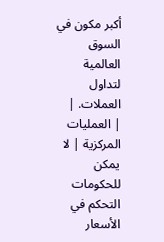أكبر مكون في السوق العالمية لتداول العملات. |
| العمليات المركزية | لا يمكن للحكومات التحكم في الأسعار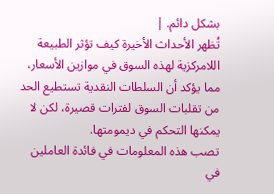بشكل دائم. |
تُظهر الأحداث الأخيرة كيف تؤثر الطبيعة اللامركزية لهذه السوق في موازين الأسعار، مما يؤكد أن السلطات النقدية تستطيع الحد من تقلبات السوق لفترات قصيرة، لكن لا يمكنها التحكم في ديمومتها.
تصب هذه المعلومات في فائدة العاملين في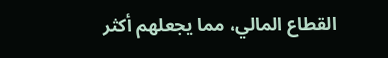القطاع المالي، مما يجعلهم أكثر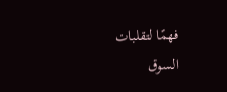فهمًا لتقلبات السوق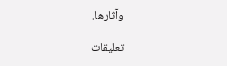وآثارها.

تعليقات